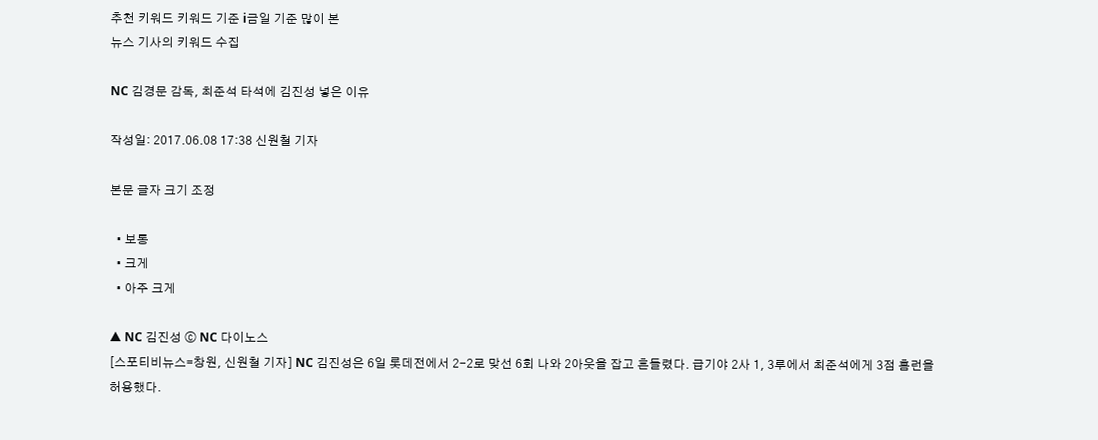추천 키워드 키워드 기준 i금일 기준 많이 본
뉴스 기사의 키워드 수집

NC 김경문 감독, 최준석 타석에 김진성 넣은 이유

작성일: 2017.06.08 17:38 신원철 기자

본문 글자 크기 조정

  • 보통
  • 크게
  • 아주 크게

▲ NC 김진성 ⓒ NC 다이노스
[스포티비뉴스=창원, 신원철 기자] NC 김진성은 6일 롯데전에서 2-2로 맞선 6회 나와 2아웃을 잡고 흔들렸다. 급기야 2사 1, 3루에서 최준석에게 3점 홈런을 허용했다.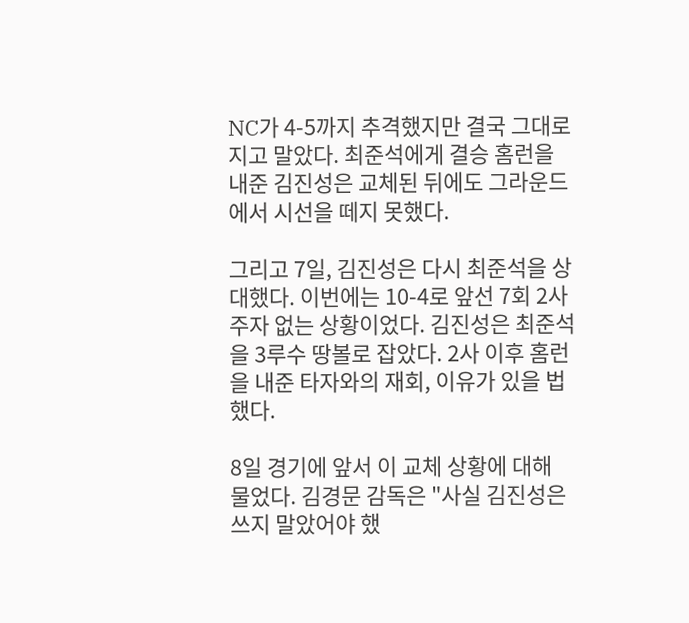NC가 4-5까지 추격했지만 결국 그대로 지고 말았다. 최준석에게 결승 홈런을 내준 김진성은 교체된 뒤에도 그라운드에서 시선을 떼지 못했다.

그리고 7일, 김진성은 다시 최준석을 상대했다. 이번에는 10-4로 앞선 7회 2사 주자 없는 상황이었다. 김진성은 최준석을 3루수 땅볼로 잡았다. 2사 이후 홈런을 내준 타자와의 재회, 이유가 있을 법했다.

8일 경기에 앞서 이 교체 상황에 대해 물었다. 김경문 감독은 "사실 김진성은 쓰지 말았어야 했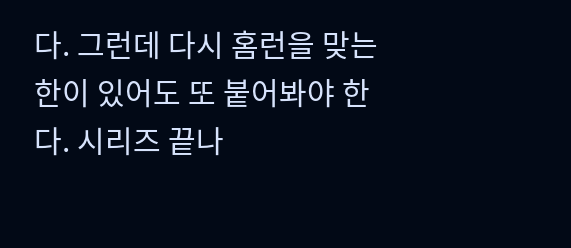다. 그런데 다시 홈런을 맞는 한이 있어도 또 붙어봐야 한다. 시리즈 끝나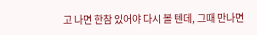고 나면 한참 있어야 다시 볼 텐데, 그때 만나면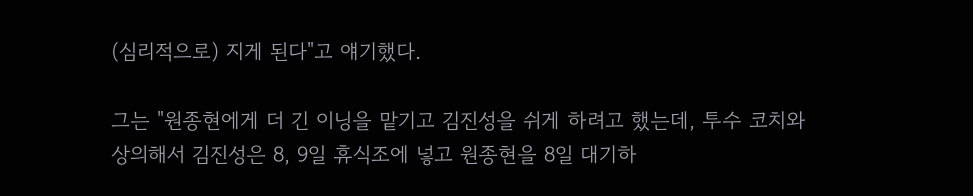(심리적으로) 지게 된다"고 얘기했다.

그는 "원종현에게 더 긴 이닝을 맡기고 김진성을 쉬게 하려고 했는데, 투수 코치와 상의해서 김진성은 8, 9일 휴식조에 넣고 원종현을 8일 대기하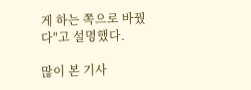게 하는 쪽으로 바꿨다"고 설명했다.

많이 본 기사